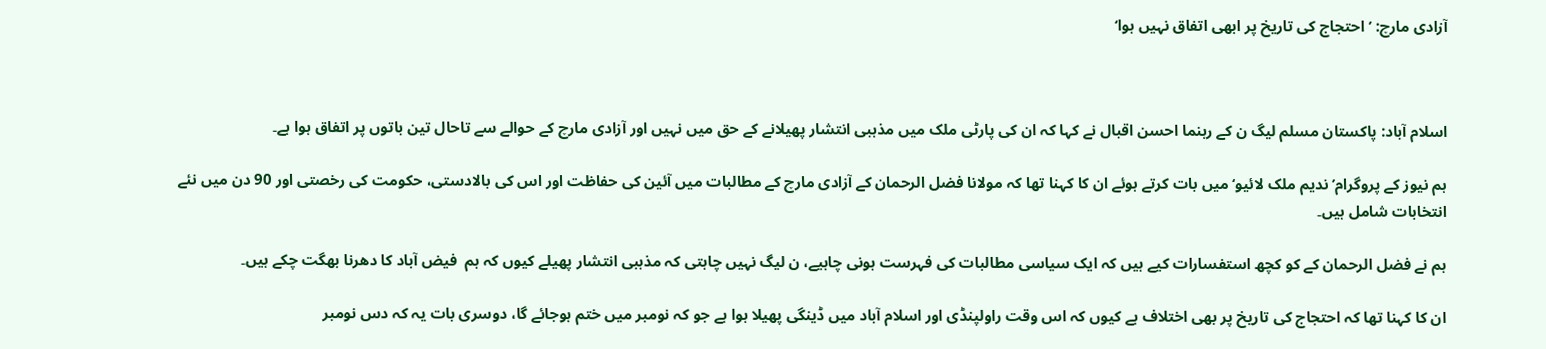آزادی مارچ: ’احتجاج کی تاریخ پر ابھی اتفاق نہیں ہوا‘



اسلام آباد: پاکستان مسلم لیگ ن کے رہنما احسن اقبال نے کہا کہ ان کی پارٹی ملک میں مذہبی انتشار پھیلانے کے حق میں نہیں اور آزادی مارچ کے حوالے سے تاحال تین باتوں پر اتفاق ہوا ہے۔

ہم نیوز کے پروگرام’ندیم ملک لائیو‘ میں بات کرتے ہوئے ان کا کہنا تھا کہ مولانا فضل الرحمان کے آزادی مارچ کے مطالبات میں آئین کی حفاظت اور اس کی بالادستی، حکومت کی رخصتی اور 90 دن میں نئے انتخابات شامل ہیں۔

ہم نے فضل الرحمان کے کو کچھ استفسارات کیے ہیں کہ ایک سیاسی مطالبات کی فہرست ہونی چاہیے، ن لیگ نہیں چاہتی کہ مذہبی انتشار پھیلے کیوں کہ ہم  فیض آباد کا دھرنا بھگت چکے ہیں۔

ان کا کہنا تھا کہ احتجاج کی تاریخ پر بھی اختلاف ہے کیوں کہ اس وقت راولپنڈی اور اسلام آباد میں ڈینگی پھیلا ہوا ہے جو کہ نومبر میں ختم ہوجائے گا، دوسری بات یہ کہ دس نومبر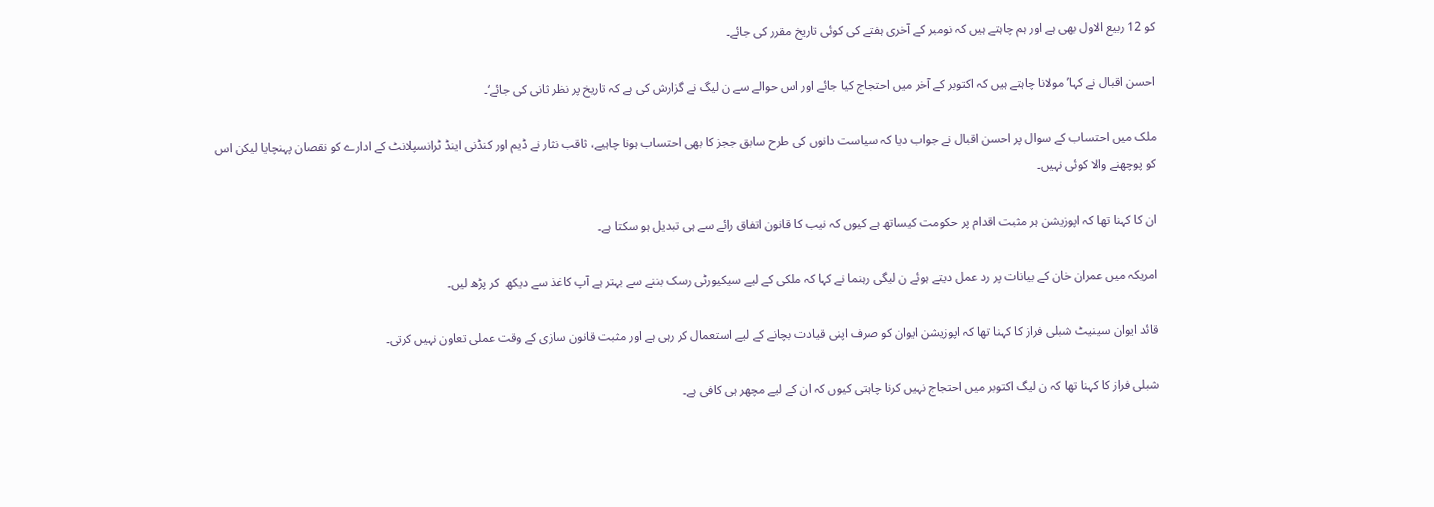کو 12 ربیع الاول بھی ہے اور ہم چاہتے ہیں کہ نومبر کے آخری ہفتے کی کوئی تاریخ مقرر کی جائے۔

احسن اقبال نے کہا’مولانا چاہتے ہیں کہ اکتوبر کے آخر میں احتجاج کیا جائے اور اس حوالے سے ن لیگ نے گزارش کی ہے کہ تاریخ پر نظر ثانی کی جائے‘۔

ملک میں احتساب کے سوال پر احسن اقبال نے جواب دیا کہ سیاست دانوں کی طرح سابق ججز کا بھی احتساب ہونا چاہیے، ثاقب نثار نے ڈیم اور کنڈنی اینڈ ٹرانسپلانٹ کے ادارے کو نقصان پہنچایا لیکن اس کو پوچھنے والا کوئی نہیں۔

ان کا کہنا تھا کہ اپوزیشن ہر مثبت اقدام پر حکومت کیساتھ ہے کیوں کہ نیب کا قانون اتفاق رائے سے ہی تبدیل ہو سکتا ہے۔

امریکہ میں عمران خان کے بیانات پر رد عمل دیتے ہوئے ن لیگی رہنما نے کہا کہ ملکی کے لیے سیکیورٹی رسک بننے سے بہتر ہے آپ کاغذ سے دیکھ  کر پڑھ لیں۔

قائد ایوان سینیٹ شبلی فراز کا کہنا تھا کہ اپوزیشن ایوان کو صرف اپنی قیادت بچانے کے لیے استعمال کر رہی ہے اور مثبت قانون سازی کے وقت عملی تعاون نہیں کرتی۔

شبلی فراز کا کہنا تھا کہ ن لیگ اکتوبر میں احتجاج نہیں کرنا چاہتی کیوں کہ ان کے لیے مچھر ہی کافی ہے۔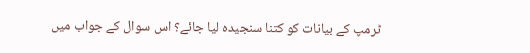ٹرمپ کے بیانات کو کتنا سنجیدہ لیا جائے؟ اس سوال کے جواب میں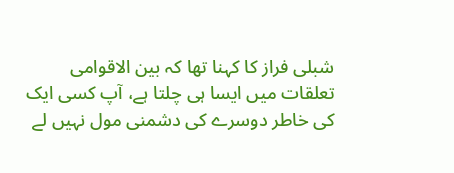شبلی فراز کا کہنا تھا کہ بین الاقوامی تعلقات میں ایسا ہی چلتا ہے، آپ کسی ایک کی خاطر دوسرے کی دشمنی مول نہیں لے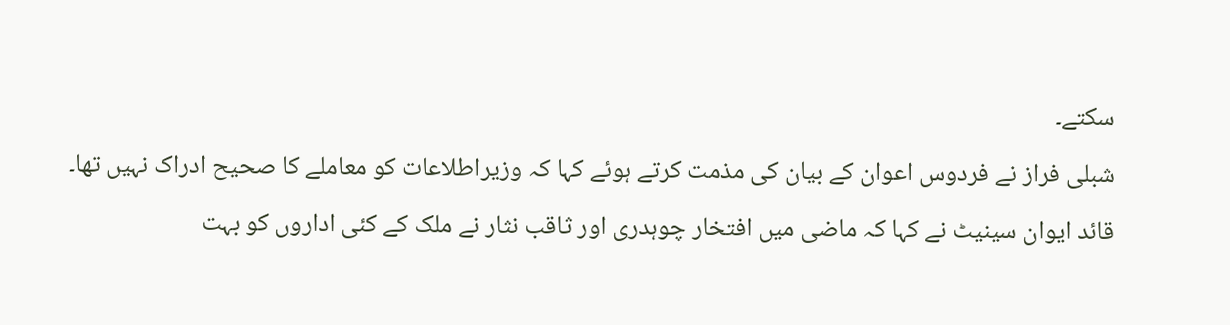سکتے۔

شبلی فراز نے فردوس اعوان کے بیان کی مذمت کرتے ہوئے کہا کہ وزیراطلاعات کو معاملے کا صحیح ادراک نہیں تھا۔

قائد ایوان سینیٹ نے کہا کہ ماضی میں افتخار چوہدری اور ثاقب نثار نے ملک کے کئی اداروں کو بہت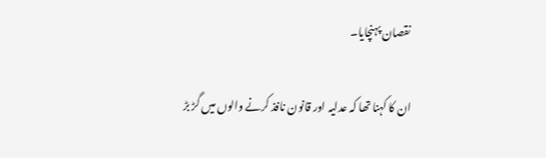نقصان پہنچایا۔

ان کا کہنا تھا کہ عدلیہ اور قانون نافذ کرنے والوں میں گڑ بڑ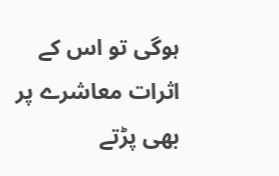ہوگی تو اس کے اثرات معاشرے پر بھی پڑتے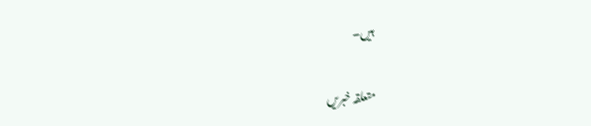ہیں۔


متعلقہ خبریں